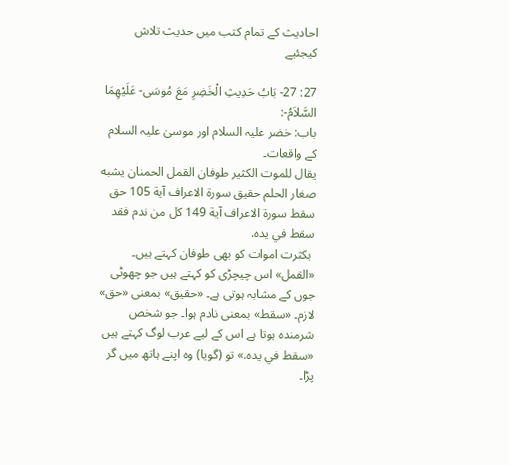احادیث کے تمام کتب میں حدیث تلاش کیجئیے

27: 27- بَابُ حَدِيثِ الْخَضِرِ مَعَ مُوسَى- عَلَيْهِمَا السَّلاَمُ-:
باب: خضر علیہ السلام اور موسیٰ علیہ السلام کے واقعات۔
يقال للموت الكثير طوفان القمل الحمنان يشبه صغار الحلم حقيق سورة الاعراف آية 105 حق سقط سورة الاعراف آية 149 كل من ندم فقد سقط في يده.
 بکثرت اموات کو بھی طوفان کہتے ہیں۔ «القمل» اس چیچڑی کو کہتے ہیں جو چھوٹی جوں کے مشابہ ہوتی ہے۔ «حقيق» بمعنی «حق» لازم۔ «سقط» بمعنی نادم ہوا۔ جو شخص شرمندہ ہوتا ہے اس کے لیے عرب لوگ کہتے ہیں «سقط في يده.» تو (گویا) وہ اپنے ہاتھ میں گر پڑا۔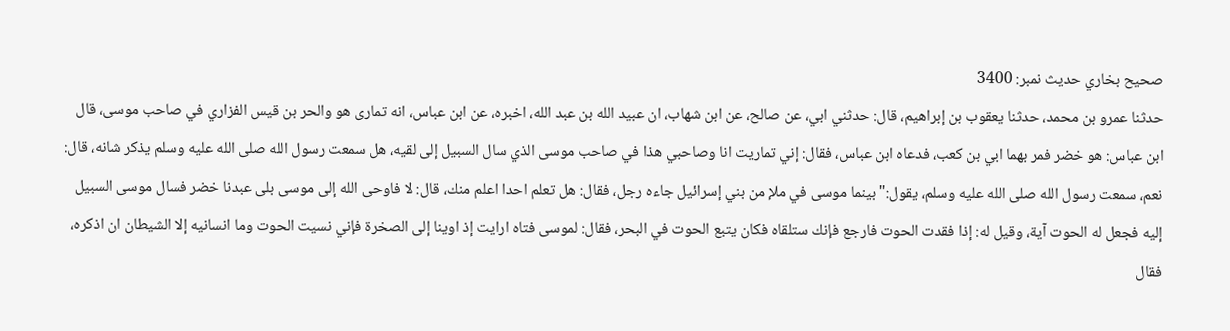صحيح بخاري حدیث نمبر: 3400
حدثنا عمرو بن محمد، حدثنا يعقوب بن إبراهيم، قال: حدثني ابي، عن صالح، عن ابن شهاب، ان عبيد الله بن عبد الله، اخبره، عن ابن عباس، انه تمارى هو والحر بن قيس الفزاري في صاحب موسى، قال ابن عباس: هو خضر فمر بهما ابي بن كعب، فدعاه ابن عباس، فقال: إني تماريت انا وصاحبي هذا في صاحب موسى الذي سال السبيل إلى لقيه، هل سمعت رسول الله صلى الله عليه وسلم يذكر شانه، قال: نعم، سمعت رسول الله صلى الله عليه وسلم، يقول:"بينما موسى في ملإ من بني إسرائيل جاءه رجل، فقال: هل تعلم احدا اعلم منك، قال: لا فاوحى الله إلى موسى بلى عبدنا خضر فسال موسى السبيل إليه فجعل له الحوت آية، وقيل له: إذا فقدت الحوت فارجع فإنك ستلقاه فكان يتبع الحوت في البحر، فقال: لموسى فتاه ارايت إذ اوينا إلى الصخرة فإني نسيت الحوت وما انسانيه إلا الشيطان ان اذكره، فقال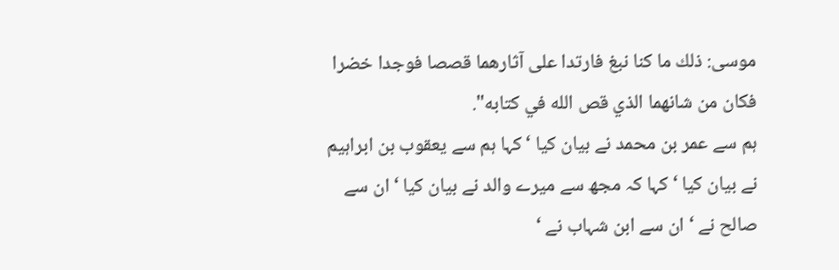موسى: ذلك ما كنا نبغ فارتدا على آثارهما قصصا فوجدا خضرا فكان من شانهما الذي قص الله في كتابه".
ہم سے عمر بن محمد نے بیان کیا ‘ کہا ہم سے یعقوب بن ابراہیم نے بیان کیا ‘ کہا کہ مجھ سے میرے والد نے بیان کیا ‘ ان سے صالح نے ‘ ان سے ابن شہاب نے ‘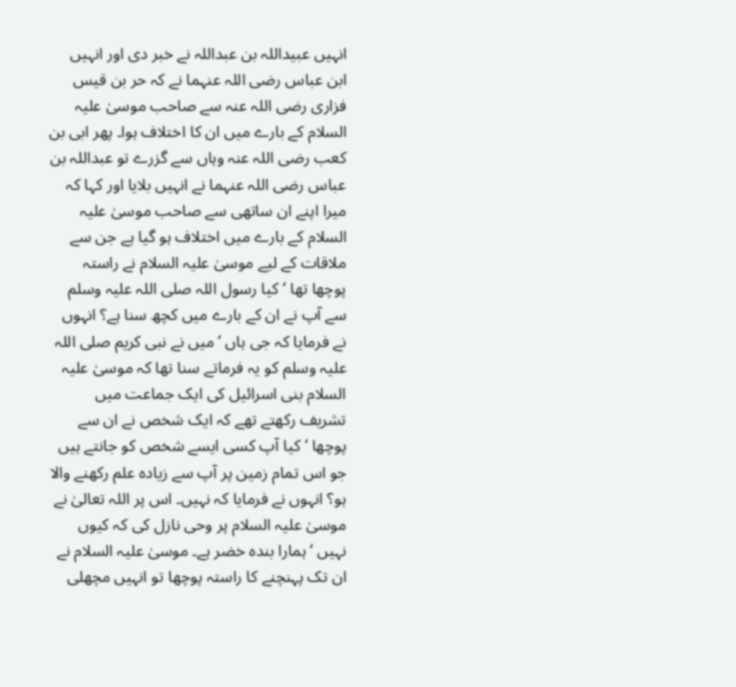انہیں عبیداللہ بن عبداللہ نے خبر دی اور انہیں ابن عباس رضی اللہ عنہما نے کہ حر بن قیس فزاری رضی اللہ عنہ سے صاحب موسیٰ علیہ السلام کے بارے میں ان کا اختلاف ہوا۔ پھر ابی بن کعب رضی اللہ عنہ وہاں سے گزرے تو عبداللہ بن عباس رضی اللہ عنہما نے انہیں بلایا اور کہا کہ میرا اپنے ان ساتھی سے صاحب موسیٰ علیہ السلام کے بارے میں اختلاف ہو گیا ہے جن سے ملاقات کے لیے موسیٰ علیہ السلام نے راستہ پوچھا تھا ‘ کیا رسول اللہ صلی اللہ علیہ وسلم سے آپ نے ان کے بارے میں کچھ سنا ہے؟ انہوں نے فرمایا کہ جی ہاں ‘ میں نے نبی کریم صلی اللہ علیہ وسلم کو یہ فرماتے سنا تھا کہ موسیٰ علیہ السلام بنی اسرائیل کی ایک جماعت میں تشریف رکھتے تھے کہ ایک شخص نے ان سے پوچھا ‘ کیا آپ کسی ایسے شخص کو جانتے ہیں جو اس تمام زمین پر آپ سے زیادہ علم رکھنے والا ہو؟ انہوں نے فرمایا کہ نہیں۔ اس پر اللہ تعالیٰ نے موسیٰ علیہ السلام پر وحی نازل کی کہ کیوں نہیں ‘ ہمارا بندہ خضر ہے۔ موسیٰ علیہ السلام نے ان تک پہنچنے کا راستہ پوچھا تو انہیں مچھلی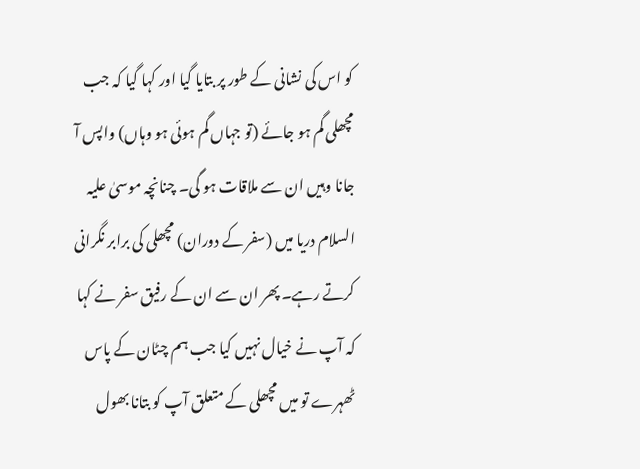کو اس کی نشانی کے طور پر بتایا گیا اور کہا گیا کہ جب مچھلی گم ہو جائے (تو جہاں گم ہوئی ہو وہاں) واپس آ جانا وہیں ان سے ملاقات ہو گی۔ چنانچہ موسیٰ علیہ السلام دریا میں (سفر کے دوران) مچھلی کی برابر نگرانی کرتے رہے۔ پھر ان سے ان کے رفیق سفر نے کہا کہ آپ نے خیال نہیں کیا جب ہم چٹان کے پاس ٹھہرے تو میں مچھلی کے متعلق آپ کو بتانا بھول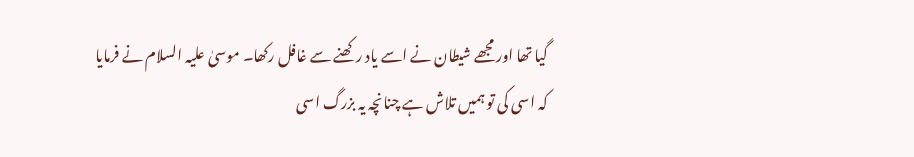گیا تھا اور مجھے شیطان نے اسے یاد رکھنے سے غافل رکھا۔ موسیٰ علیہ السلام نے فرمایا کہ اسی کی تو ہمیں تلاش ہے چنانچہ یہ بزرگ اسی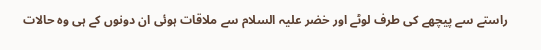راستے سے پیچھے کی طرف لوٹے اور خضر علیہ السلام سے ملاقات ہوئی ان دونوں کے ہی وہ حالات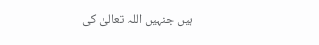ہیں جنہیں اللہ تعالیٰ کی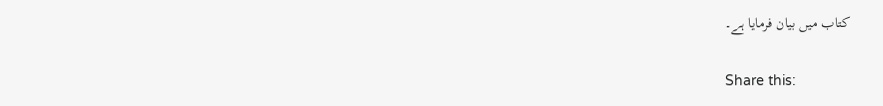کتاب میں بیان فرمایا ہے۔

Share this: